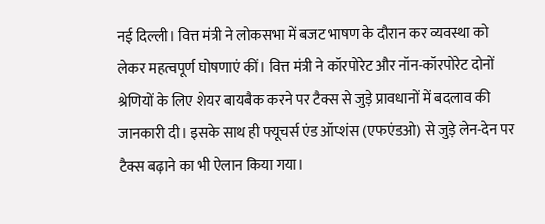नई दिल्ली। वित्त मंत्री ने लोकसभा में बजट भाषण के दौरान कर व्यवस्था को लेकर महत्वपूर्ण घोषणाएं कीं। वित्त मंत्री ने कॉरपोरेट और नॉन-कॉरपोरेट दोनों श्रेणियों के लिए शेयर बायबैक करने पर टैक्स से जुड़े प्रावधानों में बदलाव की जानकारी दी। इसके साथ ही फ्यूचर्स एंड ऑप्शंस (एफएंडओ) से जुड़े लेन-देन पर टैक्स बढ़ाने का भी ऐलान किया गया।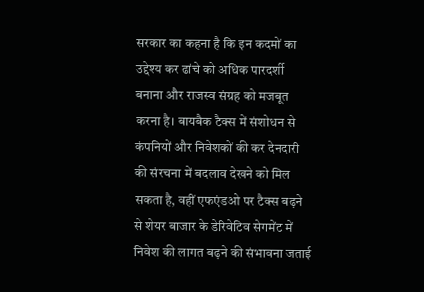सरकार का कहना है कि इन कदमों का उद्देश्य कर ढांचे को अधिक पारदर्शी बनाना और राजस्व संग्रह को मजबूत करना है। बायबैक टैक्स में संशोधन से कंपनियों और निवेशकों की कर देनदारी की संरचना में बदलाव देखने को मिल सकता है, वहीं एफएंडओ पर टैक्स बढ़ने से शेयर बाजार के डेरिवेटिव सेगमेंट में निवेश की लागत बढ़ने की संभावना जताई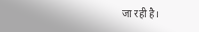जा रही है।